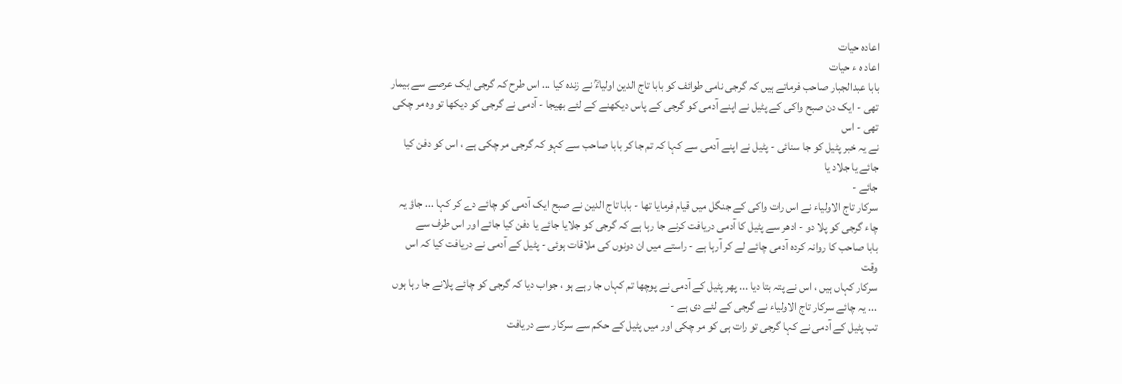اعادہ حیات
اعاد ہ ء حیات
بابا عبدالجبار صاحب فرماتے ہیں کہ گرجی نامی طوائف کو بابا تاج الدین اولیاءؒ نے زندہ کیا ... اس طرح کہ گرجی ایک عرصے سے بیمار
تھی - ایک دن صبح واکی کے پٹیل نے اپنے آدمی کو گرجی کے پاس دیکھنے کے لئے بھیجا - آدمی نے گرجی کو دیکھا تو وہ مر چکی تھی - اس
نے یہ خبر پٹیل کو جا سنائی - پٹیل نے اپنے آدمی سے کہا کہ تم جا کر بابا صاحب سے کہو کہ گرجی مر چکی ہے ، اس کو دفن کیا جائے یا جلاد یا
جائے -
سرکار تاج الاولیاء نے اس رات واکی کے جنگل میں قیام فرمایا تھا - بابا تاج الدین نے صبح ایک آدمی کو چائے دے کر کہا ... جاؤ یہ
چاء گرجی کو پلا دو - ادھر سے پٹیل کا آدمی دریافت کرنے جا رہا ہے کہ گرجی کو جلایا جائے یا دفن کیا جائے اور اس طرف سے
بابا صاحب کا روانہ کردہ آدمی چائے لے کر آرہا ہے - راستے میں ان دونوں کی ملاقات ہوئی - پٹیل کے آدمی نے دریافت کیا کہ اس وقت
سرکار کہاں ہیں ، اس نے پتہ بتا دیا ... پھر پٹیل کے آدمی نے پوچھا تم کہاں جا رہے ہو ، جواب دیا کہ گرجی کو چائے پلانے جا رہا ہوں
... یہ چائے سرکار تاج الاولیاء نے گرجی کے لئے دی ہے -
تب پٹیل کے آدمی نے کہا گرجی تو رات ہی کو مر چکی اور میں پٹیل کے حکم سے سرکار سے دریافت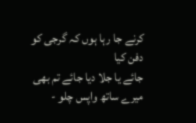کرنے جا رہا ہوں کہ گرجی کو دفن کیا
جائے یا جلا دیا جائے تم بھی میرے ساتھ واپس چلو -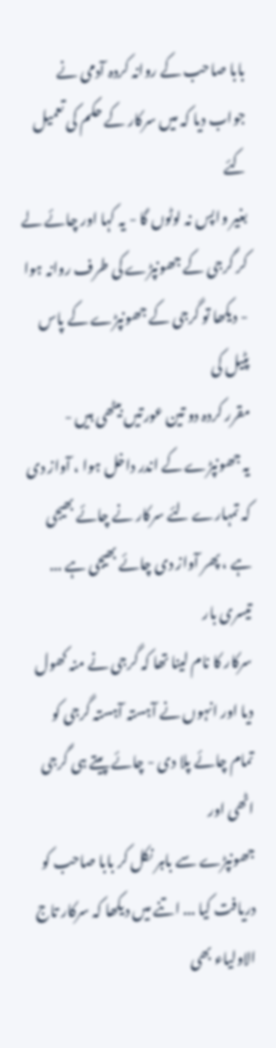بابا صاحب کے روانہ کردہ آدمی نے جواب دیا کہ میں سرکار کے حکم کی تعمیل کئے
بغیر واپس نہ لوٹوں گا - یہ کہا اور چائے لے کر گرجی کے جھونپڑے کی طرف روانہ ہوا - دیکھا تو گرجی کے جھونپڑے کے پاس پٹیل کی
مقرر کردہ دو تین عورتیں بیٹھی ہیں -
یہ جھونپڑے کے اندر داخل ہوا ، آواز دی کہ تمہارے لئے سرکار نے چائے بھیجی ہے ، پھر آواز دی چائے بھیجی ہے ... تیسری بار
سرکار کا نام لینا تھا کہ گرجی نے منہ کھول دیا اور انہوں نے آہستہ آہستہ گرجی کو تمام چائے پلا دی - چائے پیتے ہی گرجی اٹھی اور
جھونپڑے سے باہر نکل کر بابا صاحب کو دریافت کیا ... اتنے میں دیکھا کہ سرکار تاج الاولیاء بھی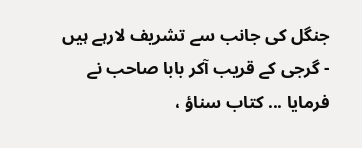جنگل کی جانب سے تشریف لارہے ہیں
- گرجی کے قریب آکر بابا صاحب نے فرمایا ... کتاب سناؤ ،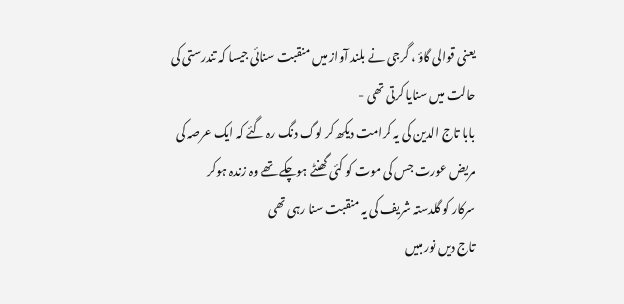یعنی قوالی گاؤ ، گرجی نے بلند آواز میں منقبت سنائی جیسا کہ تندرستی کی
حالت میں سنایا کرتی تھی -
بابا تاج الدین کی یہ کرامت دیکھ کر لوگ دنگ رہ گئے کہ ایک عرصہ کی مریض عورت جس کی موت کو کئی گھنٹے ہوچکے تھے وہ زندہ ہوکر
سرکار کو گلدستہ شریف کی یہ منقبت سنا رہی تھی
تاج دیں نور مبیں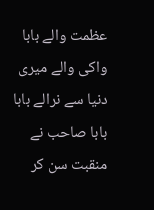عظمت والے بابا
واکی والے میری دنیا سے نرالے بابا
بابا صاحب نے منقبت سن کر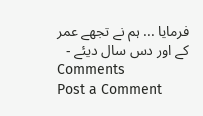فرمایا ... ہم نے تجھے عمر کے اور دس سال دیئے -
Comments
Post a Comment